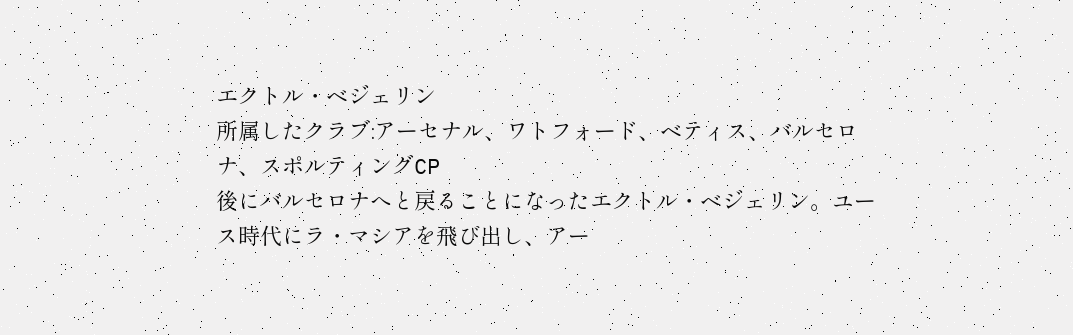エクトル・ベジェリン
所属したクラブ:アーセナル、ワトフォード、ベティス、バルセロナ、スポルティングCP
後にバルセロナへと戻ることになったエクトル・ベジェリン。ユース時代にラ・マシアを飛び出し、アー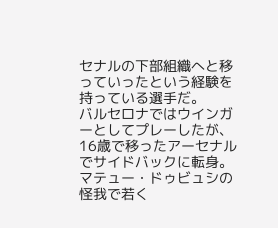セナルの下部組織へと移っていったという経験を持っている選手だ。
バルセロナではウインガーとしてプレーしたが、16歳で移ったアーセナルでサイドバックに転身。マテュー・ドゥビュシの怪我で若く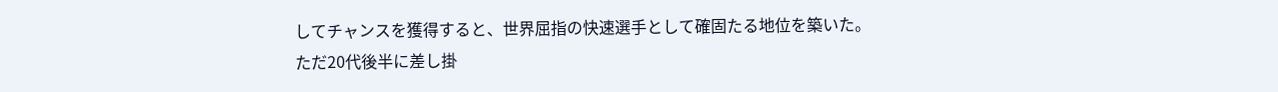してチャンスを獲得すると、世界屈指の快速選手として確固たる地位を築いた。
ただ20代後半に差し掛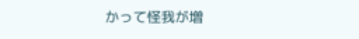かって怪我が増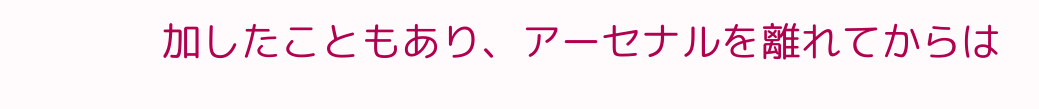加したこともあり、アーセナルを離れてからは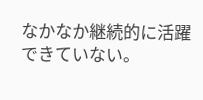なかなか継続的に活躍できていない。